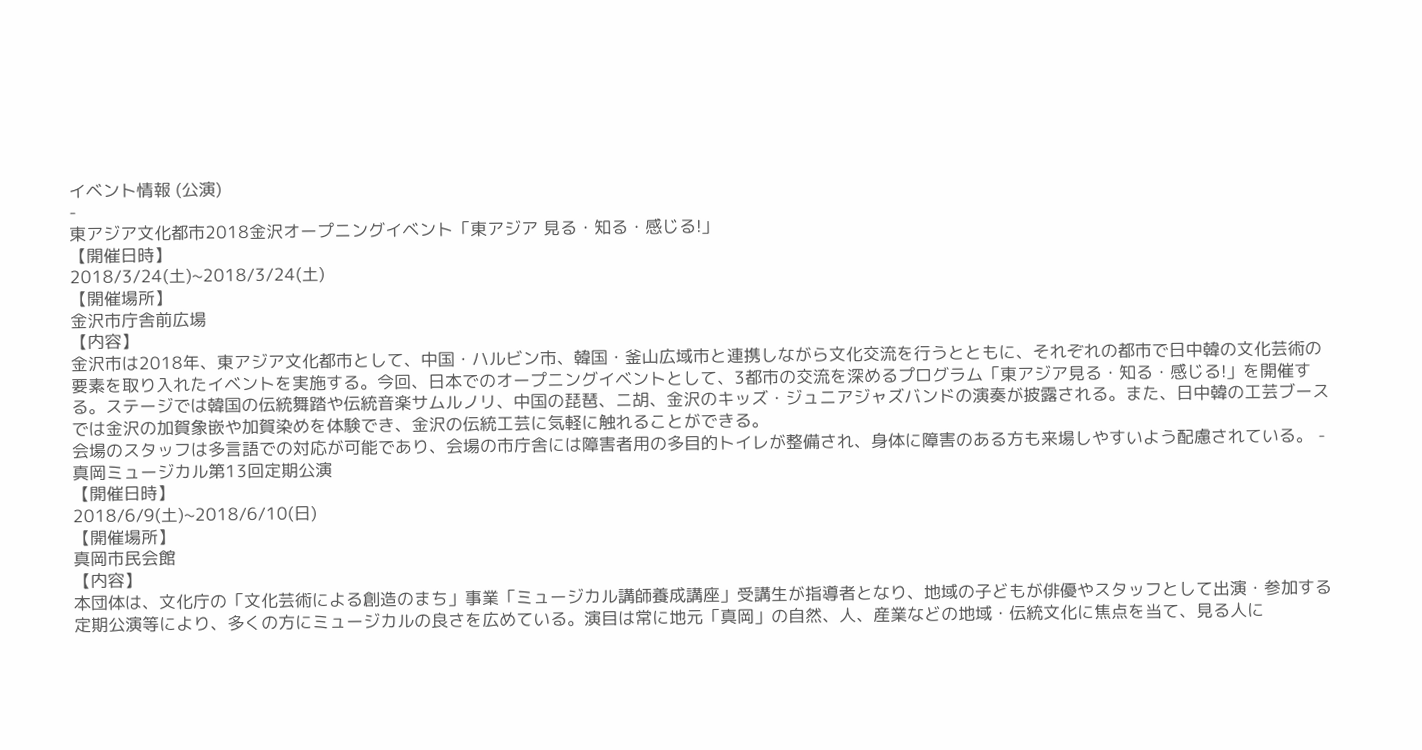イベント情報 (公演)
-
東アジア文化都市2018金沢オープニングイベント「東アジア 見る・知る・感じる!」
【開催日時】
2018/3/24(土)~2018/3/24(土)
【開催場所】
金沢市庁舎前広場
【内容】
金沢市は2018年、東アジア文化都市として、中国・ハルビン市、韓国・釜山広域市と連携しながら文化交流を行うとともに、それぞれの都市で日中韓の文化芸術の要素を取り入れたイベントを実施する。今回、日本でのオープニングイベントとして、3都市の交流を深めるプログラム「東アジア見る・知る・感じる!」を開催する。ステージでは韓国の伝統舞踏や伝統音楽サムルノリ、中国の琵琶、ニ胡、金沢のキッズ・ジュニアジャズバンドの演奏が披露される。また、日中韓の工芸ブースでは金沢の加賀象嵌や加賀染めを体験でき、金沢の伝統工芸に気軽に触れることができる。
会場のスタッフは多言語での対応が可能であり、会場の市庁舎には障害者用の多目的トイレが整備され、身体に障害のある方も来場しやすいよう配慮されている。 -
真岡ミュージカル第13回定期公演
【開催日時】
2018/6/9(土)~2018/6/10(日)
【開催場所】
真岡市民会館
【内容】
本団体は、文化庁の「文化芸術による創造のまち」事業「ミュージカル講師養成講座」受講生が指導者となり、地域の子どもが俳優やスタッフとして出演・参加する定期公演等により、多くの方にミュージカルの良さを広めている。演目は常に地元「真岡」の自然、人、産業などの地域・伝統文化に焦点を当て、見る人に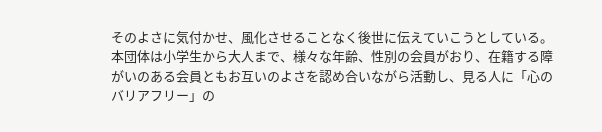そのよさに気付かせ、風化させることなく後世に伝えていこうとしている。本団体は小学生から大人まで、様々な年齢、性別の会員がおり、在籍する障がいのある会員ともお互いのよさを認め合いながら活動し、見る人に「心のバリアフリー」の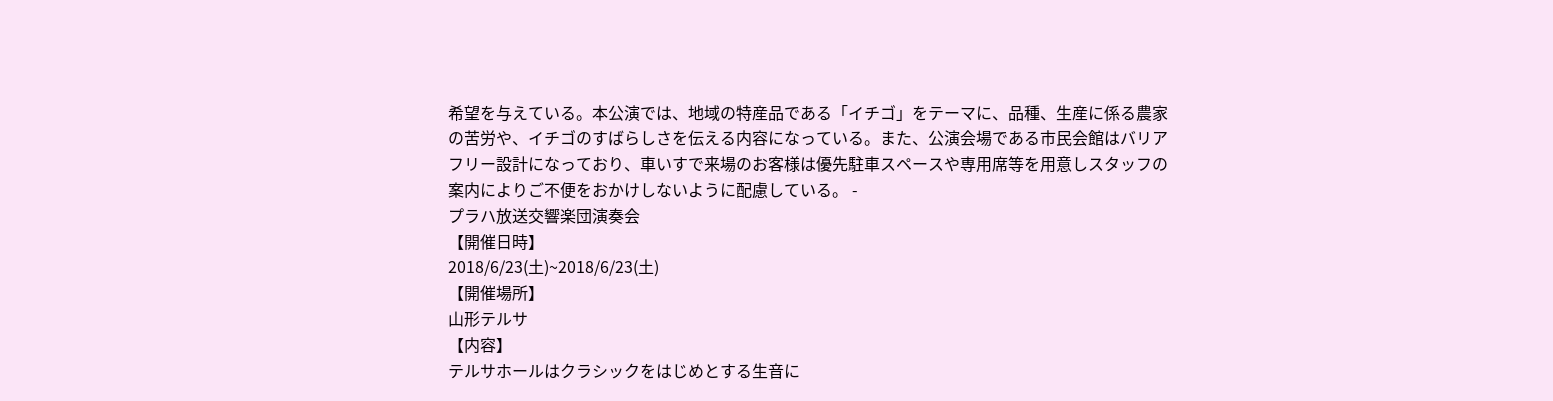希望を与えている。本公演では、地域の特産品である「イチゴ」をテーマに、品種、生産に係る農家の苦労や、イチゴのすばらしさを伝える内容になっている。また、公演会場である市民会館はバリアフリー設計になっており、車いすで来場のお客様は優先駐車スペースや専用席等を用意しスタッフの案内によりご不便をおかけしないように配慮している。 -
プラハ放送交響楽団演奏会
【開催日時】
2018/6/23(土)~2018/6/23(土)
【開催場所】
山形テルサ
【内容】
テルサホールはクラシックをはじめとする生音に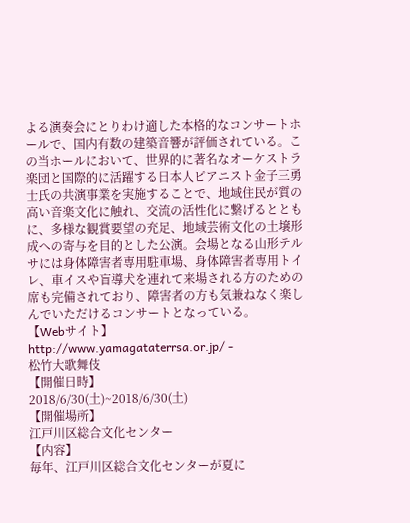よる演奏会にとりわけ適した本格的なコンサートホールで、国内有数の建築音響が評価されている。この当ホールにおいて、世界的に著名なオーケストラ楽団と国際的に活躍する日本人ピアニスト金子三勇士氏の共演事業を実施することで、地域住民が質の高い音楽文化に触れ、交流の活性化に繋げるとともに、多様な観賞要望の充足、地域芸術文化の土壌形成への寄与を目的とした公演。会場となる山形テルサには身体障害者専用駐車場、身体障害者専用トイレ、車イスや盲導犬を連れて来場される方のための席も完備されており、障害者の方も気兼ねなく楽しんでいただけるコンサートとなっている。
【Webサイト】
http://www.yamagataterrsa.or.jp/ -
松竹大歌舞伎
【開催日時】
2018/6/30(土)~2018/6/30(土)
【開催場所】
江戸川区総合文化センター
【内容】
毎年、江戸川区総合文化センターが夏に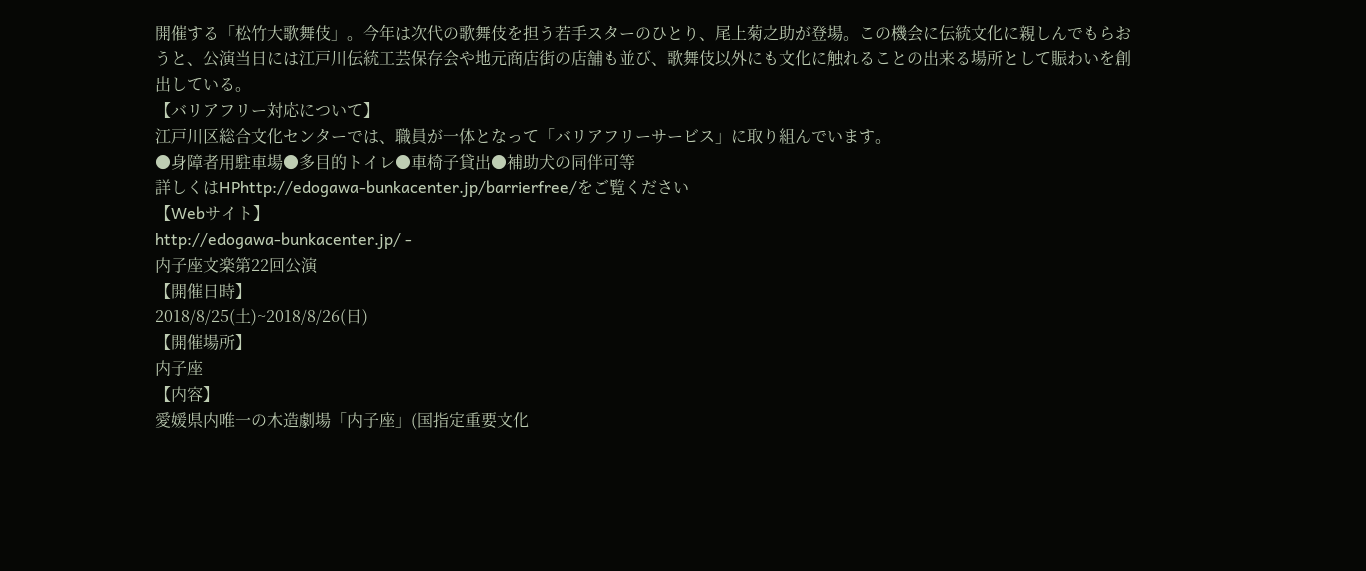開催する「松竹大歌舞伎」。今年は次代の歌舞伎を担う若手スターのひとり、尾上菊之助が登場。この機会に伝統文化に親しんでもらおうと、公演当日には江戸川伝統工芸保存会や地元商店街の店舗も並び、歌舞伎以外にも文化に触れることの出来る場所として賑わいを創出している。
【バリアフリー対応について】
江戸川区総合文化センターでは、職員が一体となって「バリアフリーサービス」に取り組んでいます。
●身障者用駐車場●多目的トイレ●車椅子貸出●補助犬の同伴可等
詳しくはHPhttp://edogawa-bunkacenter.jp/barrierfree/をご覧ください
【Webサイト】
http://edogawa-bunkacenter.jp/ -
内子座文楽第22回公演
【開催日時】
2018/8/25(土)~2018/8/26(日)
【開催場所】
内子座
【内容】
愛媛県内唯一の木造劇場「内子座」(国指定重要文化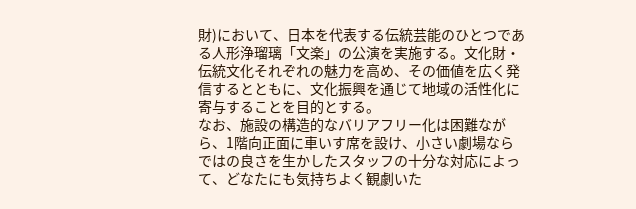財)において、日本を代表する伝統芸能のひとつである人形浄瑠璃「文楽」の公演を実施する。文化財・伝統文化それぞれの魅力を高め、その価値を広く発信するとともに、文化振興を通じて地域の活性化に寄与することを目的とする。
なお、施設の構造的なバリアフリー化は困難ながら、1階向正面に車いす席を設け、小さい劇場ならではの良さを生かしたスタッフの十分な対応によって、どなたにも気持ちよく観劇いた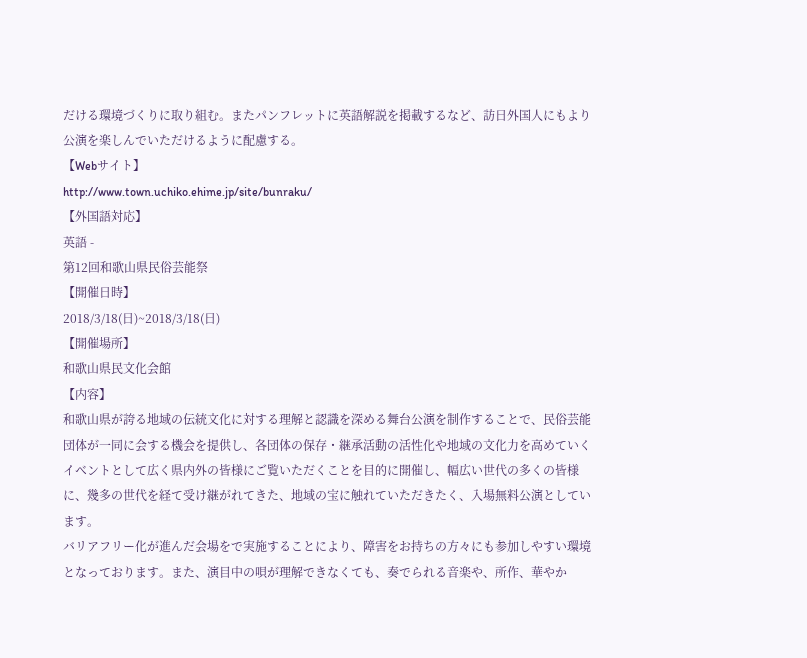だける環境づくりに取り組む。またパンフレットに英語解説を掲載するなど、訪日外国人にもより公演を楽しんでいただけるように配慮する。
【Webサイト】
http://www.town.uchiko.ehime.jp/site/bunraku/
【外国語対応】
英語 -
第12回和歌山県民俗芸能祭
【開催日時】
2018/3/18(日)~2018/3/18(日)
【開催場所】
和歌山県民文化会館
【内容】
和歌山県が誇る地域の伝統文化に対する理解と認識を深める舞台公演を制作することで、民俗芸能団体が一同に会する機会を提供し、各団体の保存・継承活動の活性化や地域の文化力を高めていくイベントとして広く県内外の皆様にご覧いただくことを目的に開催し、幅広い世代の多くの皆様に、幾多の世代を経て受け継がれてきた、地域の宝に触れていただきたく、入場無料公演としています。
バリアフリー化が進んだ会場をで実施することにより、障害をお持ちの方々にも参加しやすい環境となっております。また、演目中の唄が理解できなくても、奏でられる音楽や、所作、華やか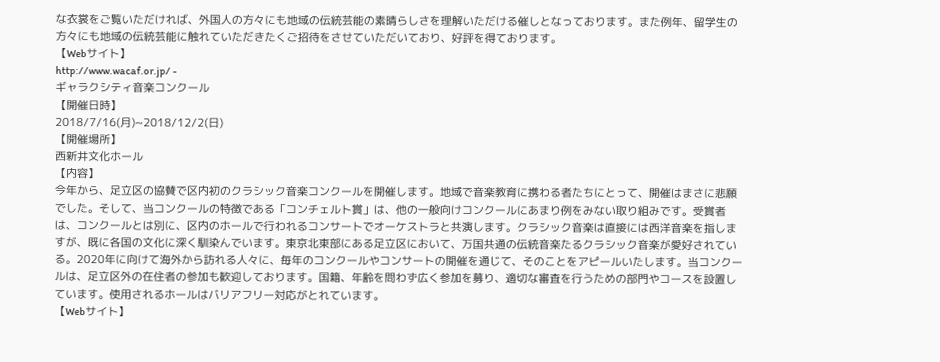な衣裳をご覧いただければ、外国人の方々にも地域の伝統芸能の素晴らしさを理解いただける催しとなっております。また例年、留学生の方々にも地域の伝統芸能に触れていただきたくご招待をさせていただいており、好評を得ております。
【Webサイト】
http://www.wacaf.or.jp/ -
ギャラクシティ音楽コンクール
【開催日時】
2018/7/16(月)~2018/12/2(日)
【開催場所】
西新井文化ホール
【内容】
今年から、足立区の協賛で区内初のクラシック音楽コンクールを開催します。地域で音楽教育に携わる者たちにとって、開催はまさに悲願でした。そして、当コンクールの特徴である「コンチェルト賞」は、他の一般向けコンクールにあまり例をみない取り組みです。受賞者は、コンクールとは別に、区内のホールで行われるコンサートでオーケストラと共演します。クラシック音楽は直接には西洋音楽を指しますが、既に各国の文化に深く馴染んでいます。東京北東部にある足立区において、万国共通の伝統音楽たるクラシック音楽が愛好されている。2020年に向けて海外から訪れる人々に、毎年のコンクールやコンサートの開催を通じて、そのことをアピールいたします。当コンクールは、足立区外の在住者の参加も歓迎しております。国籍、年齢を問わず広く参加を募り、適切な審査を行うための部門やコースを設置しています。使用されるホールはバリアフリー対応がとれています。
【Webサイト】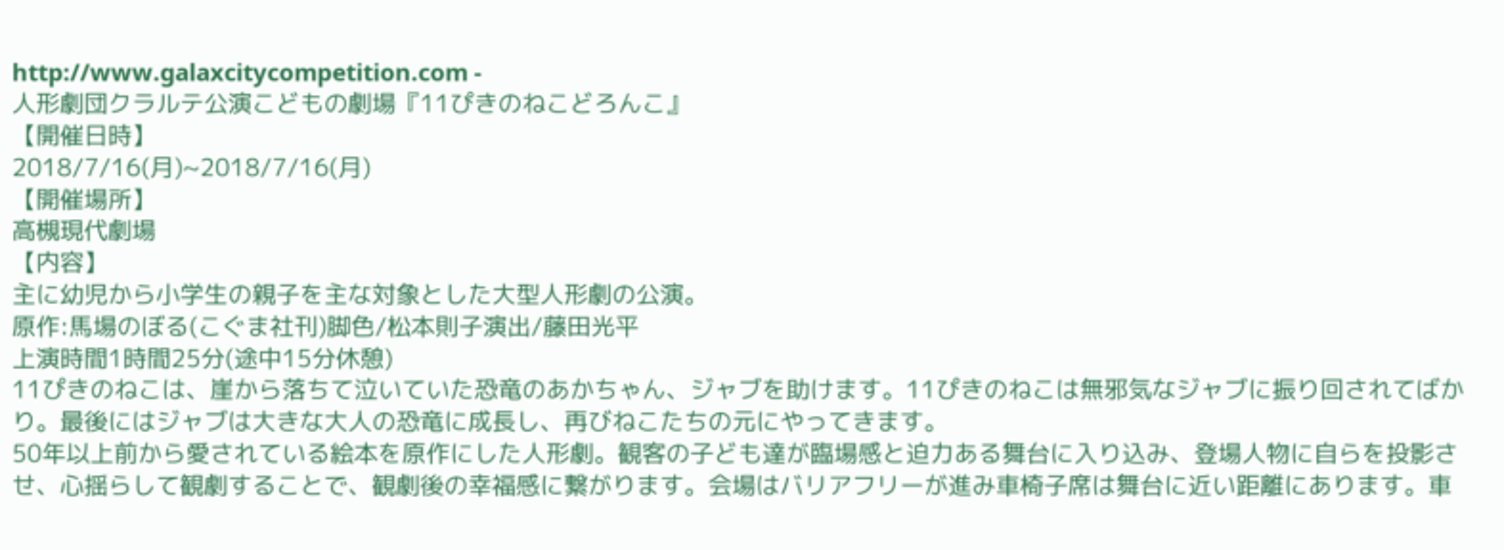http://www.galaxcitycompetition.com -
人形劇団クラルテ公演こどもの劇場『11ぴきのねこどろんこ』
【開催日時】
2018/7/16(月)~2018/7/16(月)
【開催場所】
高槻現代劇場
【内容】
主に幼児から小学生の親子を主な対象とした大型人形劇の公演。
原作:馬場のぼる(こぐま社刊)脚色/松本則子演出/藤田光平
上演時間1時間25分(途中15分休憩)
11ぴきのねこは、崖から落ちて泣いていた恐竜のあかちゃん、ジャブを助けます。11ぴきのねこは無邪気なジャブに振り回されてばかり。最後にはジャブは大きな大人の恐竜に成長し、再びねこたちの元にやってきます。
50年以上前から愛されている絵本を原作にした人形劇。観客の子ども達が臨場感と迫力ある舞台に入り込み、登場人物に自らを投影させ、心揺らして観劇することで、観劇後の幸福感に繋がります。会場はバリアフリーが進み車椅子席は舞台に近い距離にあります。車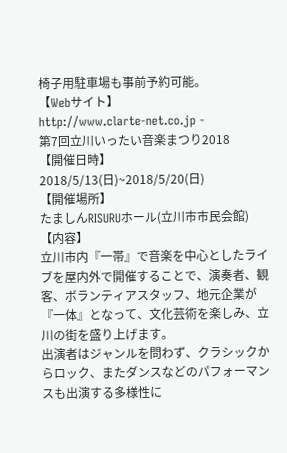椅子用駐車場も事前予約可能。
【Webサイト】
http://www.clarte-net.co.jp -
第7回立川いったい音楽まつり2018
【開催日時】
2018/5/13(日)~2018/5/20(日)
【開催場所】
たましんRISURUホール(立川市市民会館)
【内容】
立川市内『一帯』で音楽を中心としたライブを屋内外で開催することで、演奏者、観客、ボランティアスタッフ、地元企業が『一体』となって、文化芸術を楽しみ、立川の街を盛り上げます。
出演者はジャンルを問わず、クラシックからロック、またダンスなどのパフォーマンスも出演する多様性に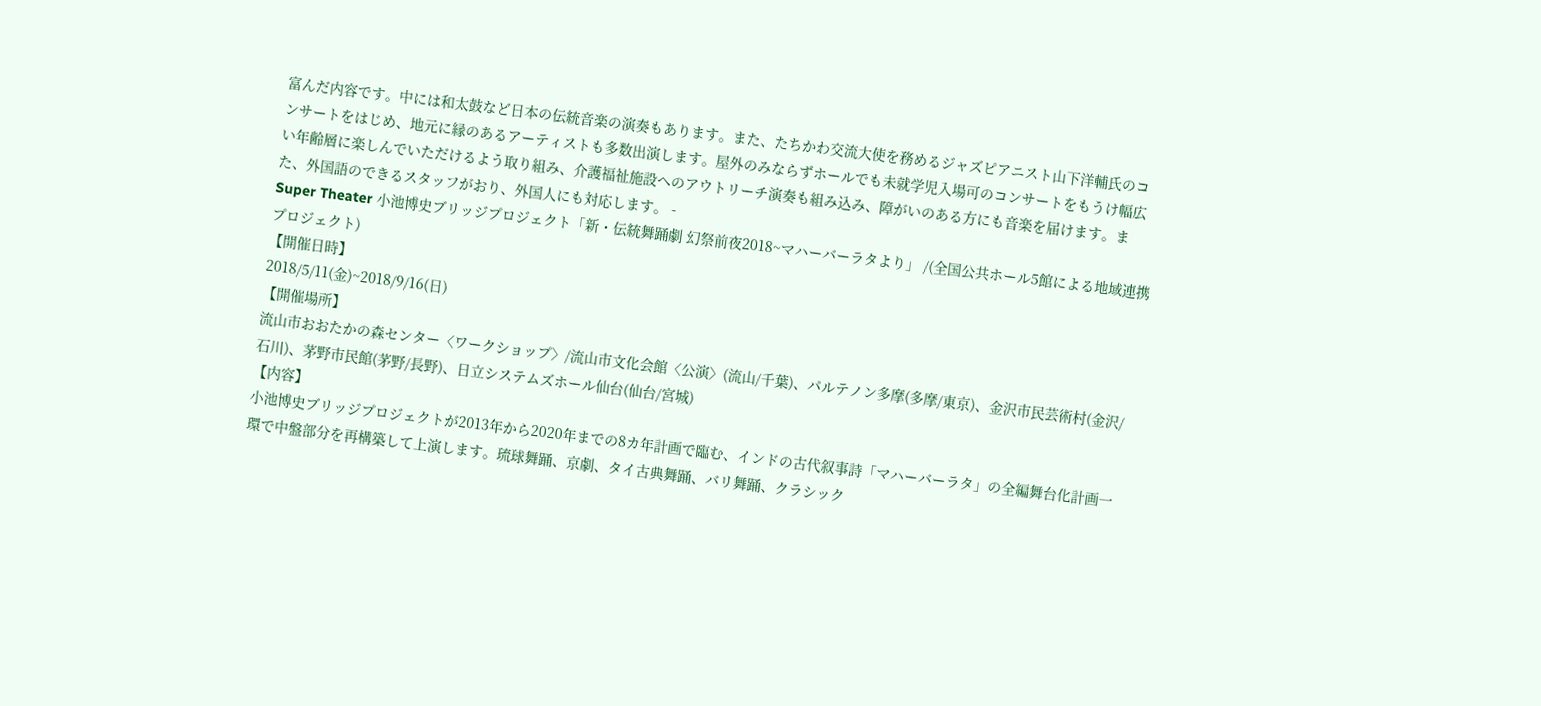富んだ内容です。中には和太鼓など日本の伝統音楽の演奏もあります。また、たちかわ交流大使を務めるジャズピアニスト山下洋輔氏のコンサートをはじめ、地元に縁のあるアーティストも多数出演します。屋外のみならずホールでも未就学児入場可のコンサートをもうけ幅広い年齢層に楽しんでいただけるよう取り組み、介護福祉施設へのアウトリーチ演奏も組み込み、障がいのある方にも音楽を届けます。また、外国語のできるスタッフがおり、外国人にも対応します。 -
Super Theater 小池博史ブリッジプロジェクト「新・伝統舞踊劇 幻祭前夜2018~マハーバーラタより」 /(全国公共ホール5館による地域連携プロジェクト)
【開催日時】
2018/5/11(金)~2018/9/16(日)
【開催場所】
流山市おおたかの森センター〈ワークショップ〉/流山市文化会館〈公演〉(流山/千葉)、パルテノン多摩(多摩/東京)、金沢市民芸術村(金沢/石川)、茅野市民館(茅野/長野)、日立システムズホール仙台(仙台/宮城)
【内容】
小池博史ブリッジプロジェクトが2013年から2020年までの8カ年計画で臨む、インドの古代叙事詩「マハーバーラタ」の全編舞台化計画一環で中盤部分を再構築して上演します。琉球舞踊、京劇、タイ古典舞踊、バリ舞踊、クラシック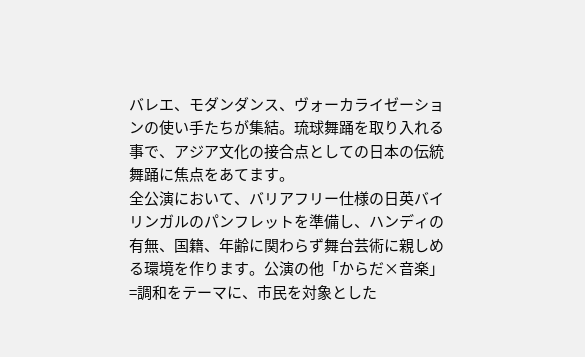バレエ、モダンダンス、ヴォーカライゼーションの使い手たちが集結。琉球舞踊を取り入れる事で、アジア文化の接合点としての日本の伝統舞踊に焦点をあてます。
全公演において、バリアフリー仕様の日英バイリンガルのパンフレットを準備し、ハンディの有無、国籍、年齢に関わらず舞台芸術に親しめる環境を作ります。公演の他「からだ×音楽」=調和をテーマに、市民を対象とした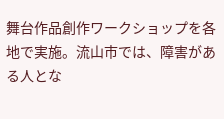舞台作品創作ワークショップを各地で実施。流山市では、障害がある人とな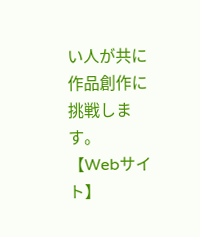い人が共に作品創作に挑戦します。
【Webサイト】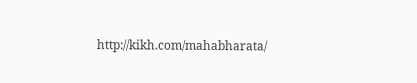http://kikh.com/mahabharata/